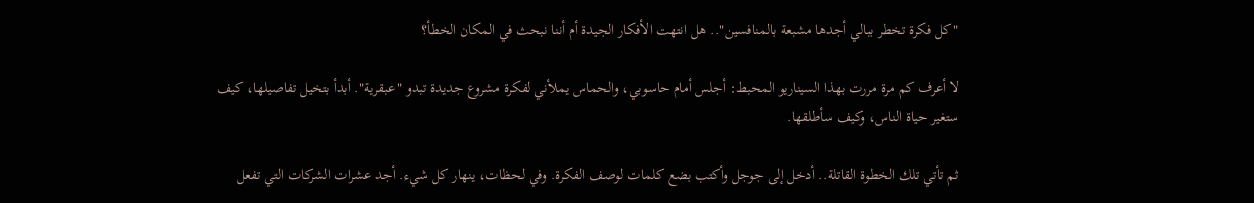"كل فكرة تخطر ببالي أجدها مشبعة بالمنافسين".. هل انتهت الأفكار الجيدة أم أننا نبحث في المكان الخطأ؟

لا أعرف كم مرة مررت بهذا السيناريو المحبط: أجلس أمام حاسوبي، والحماس يملأني لفكرة مشروع جديدة تبدو "عبقرية". أبدأ بتخيل تفاصيلها، كيف ستغير حياة الناس، وكيف سأطلقها.

ثم تأتي تلك الخطوة القاتلة.. أدخل إلى جوجل وأكتب بضع كلمات لوصف الفكرة. وفي لحظات، ينهار كل شيء. أجد عشرات الشركات التي تفعل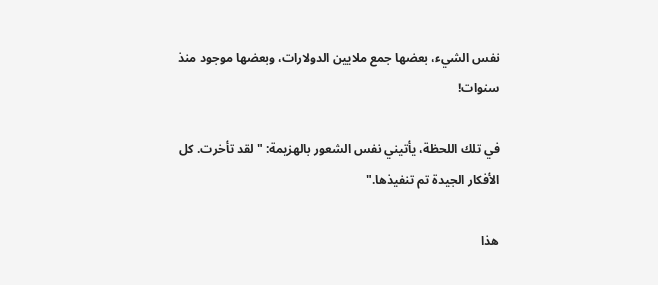نفس الشيء، بعضها جمع ملايين الدولارات، وبعضها موجود منذ سنوات!

في تلك اللحظة، يأتيني نفس الشعور بالهزيمة: "لقد تأخرت. كل الأفكار الجيدة تم تنفيذها."

هذا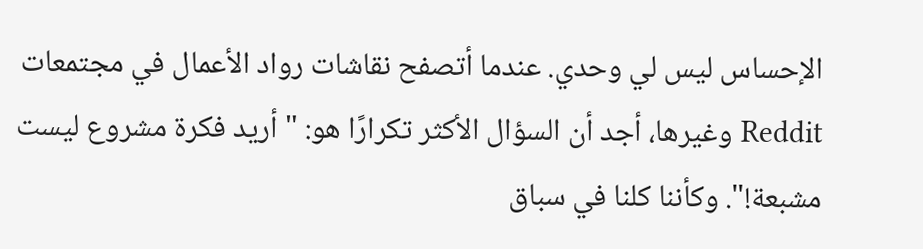الإحساس ليس لي وحدي. عندما أتصفح نقاشات رواد الأعمال في مجتمعات Reddit وغيرها، أجد أن السؤال الأكثر تكرارًا هو: "أريد فكرة مشروع ليست مشبعة!". وكأننا كلنا في سباق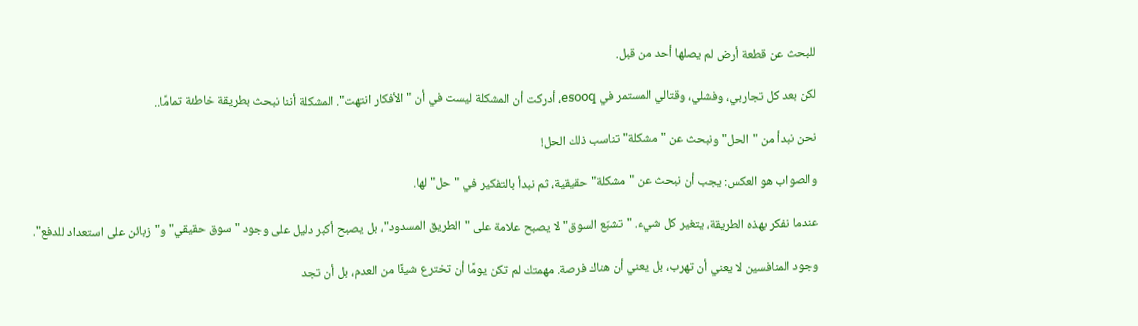للبحث عن قطعة أرض لم يصلها أحد من قبل.

لكن بعد كل تجاربي، وفشلي، وقتالي المستمر في esooq، أدركت أن المشكلة ليست في أن "الأفكار انتهت". المشكلة أننا نبحث بطريقة خاطئة تمامًا..

نحن نبدأ من "الحل" ونبحث عن "مشكلة" تناسب ذلك الحل!

والصواب هو العكس: يجب أن نبحث عن "مشكلة" حقيقية، ثم نبدأ بالتفكير في "حل" لها.

عندما نفكر بهذه الطريقة، يتغير كل شيء. "تشبّع السوق" لا يصبح علامة على "الطريق المسدود"، بل يصبح أكبر دليل على وجود "سوق حقيقي" و"زبائن على استعداد للدفع".

وجود المنافسين لا يعني أن تهرب، بل يعني أن هناك فرصة. مهمتك لم تكن يومًا أن تخترع شيئًا من العدم، بل أن تجد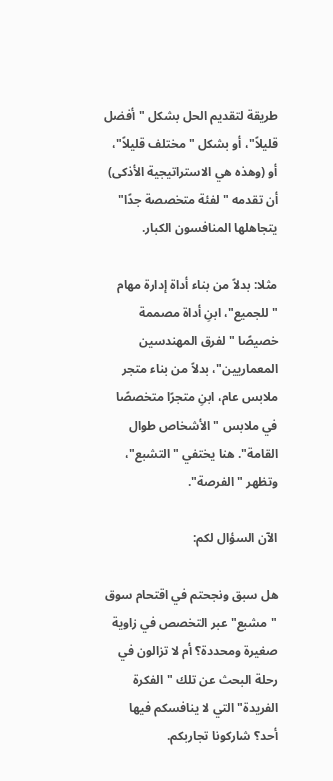طريقة لتقديم الحل بشكل "أفضل قليلاً"، أو بشكل "مختلف قليلاً"، أو (وهذه هي الاستراتيجية الأذكى) أن تقدمه "لفئة متخصصة جدًا" يتجاهلها المنافسون الكبار.

مثلا: بدلاً من بناء أداة إدارة مهام "للجميع"، ابنِ أداة مصممة خصيصًا "لفرق المهندسين المعماريين"، بدلاً من بناء متجر ملابس عام، ابنِ متجرًا متخصصًا في ملابس "الأشخاص طوال القامة". هنا يختفي "التشبع"، وتظهر "الفرصة".

الآن السؤال لكم:

هل سبق ونجحتم في اقتحام سوق "مشبع" عبر التخصص في زاوية صغيرة ومحددة؟ أم لا تزالون في رحلة البحث عن تلك "الفكرة الفريدة" التي لا ينافسكم فيها أحد؟ شاركونا تجاربكم.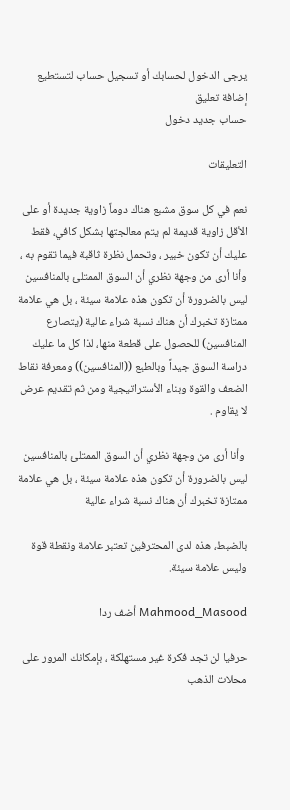يرجى الدخول لحسابك أو تسجيل حساب لتستطيع إضافة تعليق
حساب جديد دخول

التعليقات

نعم في كل سوق مشبع هناك دوماً زاوية جديدة أو على الأقل زاوية قديمة لم يتم معالجتها بشكل كافي، فقط عليك أن تكون خبير ، وتحمل نظرة ثاقبة فيما تقوم به ، وأنا أرى من وجهة نظري أن السوق الممتلئ بالمنافسين ليس بالضرورة أن تكون هذه علامة سيئة ، بل هي علامة ممتازة تخبرك أن هناك نسبة شراء عالية (يتصارع المنافسين) للحصول على قطعة منها، لذا كل ما عليك دراسة السوق جيداً وبالطبع ((المنافسين)) ومعرفة نقاط الضعف والقوة وبناء الأستراتيجية ومن ثم تقديم عرض لا يقاوم .

 وأنا أرى من وجهة نظري أن السوق الممتلئ بالمنافسين ليس بالضرورة أن تكون هذه علامة سيئة ، بل هي علامة ممتازة تخبرك أن هناك نسبة شراء عالية

بالضبط، هذه لدى المحترفين تعتبر علامة ونقطة قوة وليس علامة سيئة.

Mahmood_Masood أضف ردا

حرفيا لن تجد فكرة غير مستهلكة ، بإمكانك المرور على محلات الذهب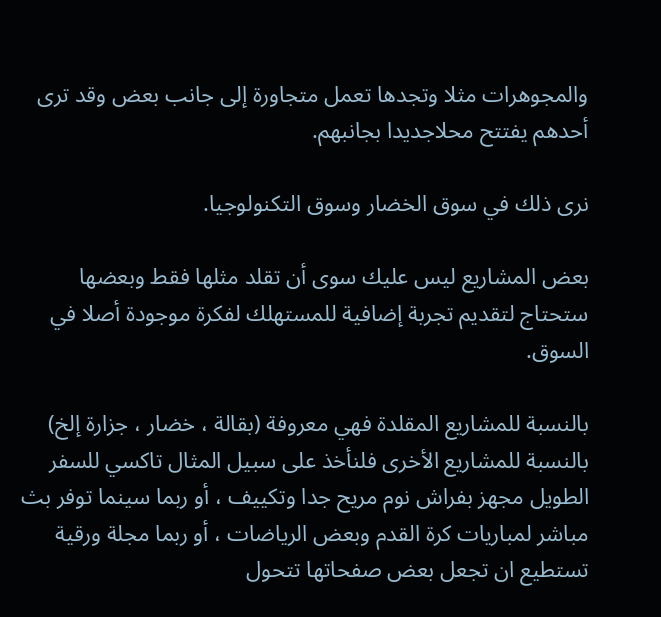والمجوهرات مثلا وتجدها تعمل متجاورة إلى جانب بعض وقد ترى أحدهم يفتتح محلاجديدا بجانبهم.

نرى ذلك في سوق الخضار وسوق التكنولوجيا.

بعض المشاريع ليس عليك سوى أن تقلد مثلها فقط وبعضها ستحتاج لتقديم تجربة إضافية للمستهلك لفكرة موجودة أصلا في السوق.

بالنسبة للمشاريع المقلدة فهي معروفة (بقالة ، خضار ، جزارة إلخ) بالنسبة للمشاريع الأخرى فلنأخذ على سبيل المثال تاكسي للسفر الطويل مجهز بفراش نوم مريح جدا وتكييف ، أو ربما سينما توفر بث مباشر لمباريات كرة القدم وبعض الرياضات ، أو ربما مجلة ورقية تستطيع ان تجعل بعض صفحاتها تتحول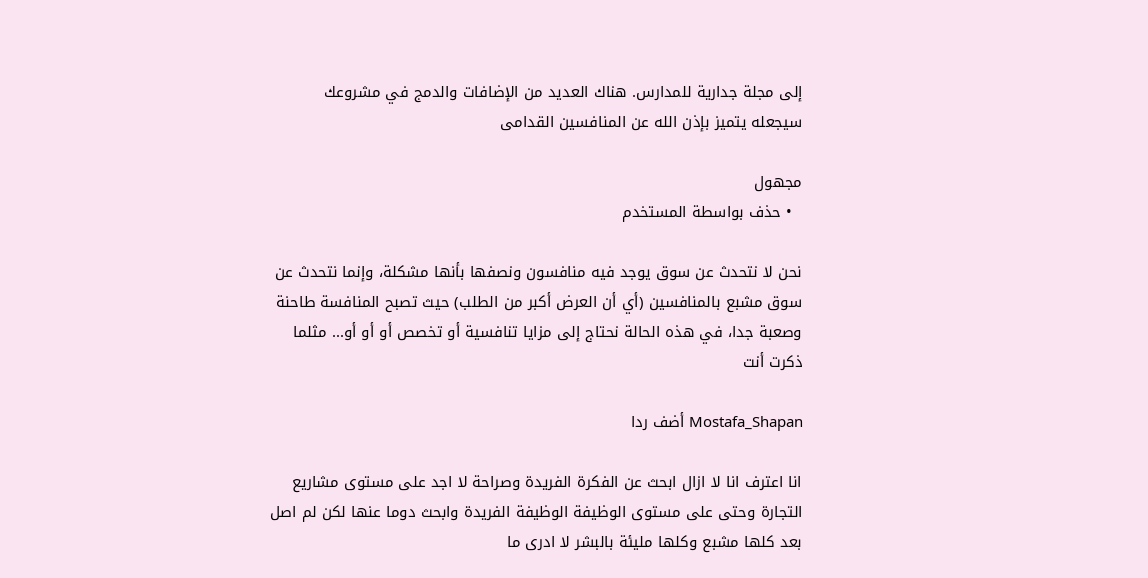إلى مجلة جدارية للمدارس. هناك العديد من الإضافات والدمج في مشروعك سيجعله يتميز بإذن الله عن المنافسين القدامى

مجهول
  • حذف بواسطة المستخدم

نحن لا نتحدث عن سوق يوجد فيه منافسون ونصفها بأنها مشكلة، وإنما نتحدث عن سوق مشبع بالمنافسين (أي أن العرض أكبر من الطلب) حيث تصبح المنافسة طاحنة وصعبة جدا، في هذه الحالة نحتاج إلى مزايا تنافسية أو تخصص أو أو أو... مثلما ذكرت أنت

Mostafa_Shapan أضف ردا

انا اعترف انا لا ازال ابحث عن الفكرة الفريدة وصراحة لا اجد على مستوى مشاريع التجارة وحتى على مستوى الوظيفة الوظيفة الفريدة وابحث دوما عنها لكن لم اصل بعد كلها مشبع وكلها مليئة بالبشر لا ادرى ما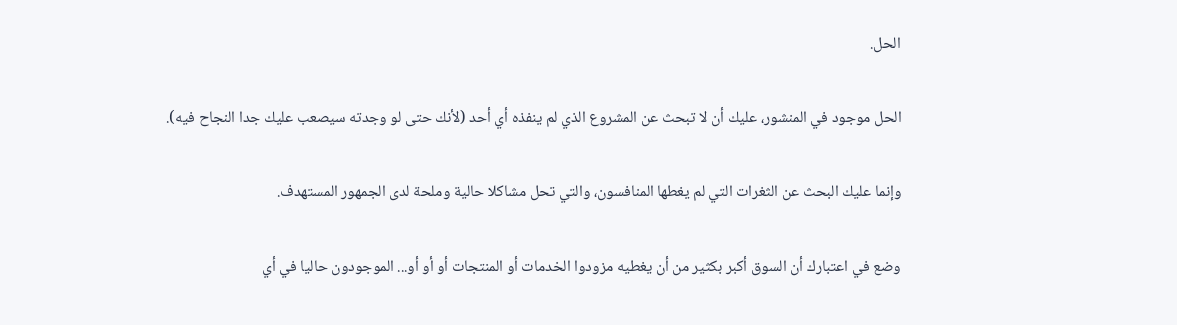الحل.

الحل موجود في المنشور، عليك أن لا تبحث عن المشروع الذي لم ينفذه أي أحد (لأنك حتى لو وجدته سيصعب عليك جدا النجاح فيه).

وإنما عليك البحث عن الثغرات التي لم يغطها المنافسون، والتي تحل مشاكلا حالية وملحة لدى الجمهور المستهدف.

وضع في اعتبارك أن السوق أكبر بكثير من أن يغطيه مزودوا الخدمات أو المنتجات أو أو أو... الموجودون حاليا في أي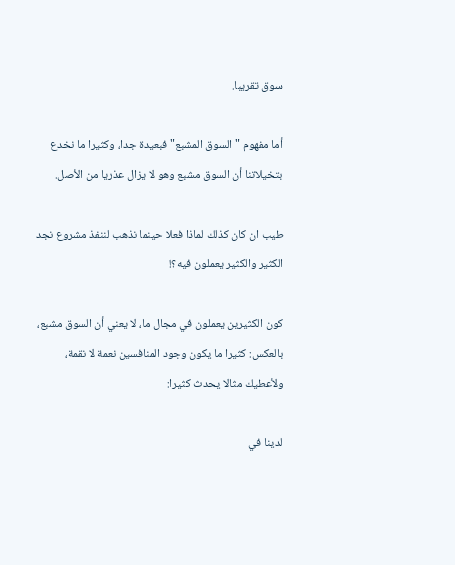سوق تقريبا.

أما مفهوم "السوق المشبع" فبعيدة جدا، وكثيرا ما نخدع بتخيلاتنا أن السوق مشبع وهو لا يزال عذريا من الأصل.

طيب ان كان كذلك لماذا فعلا حينما نذهب لننفذ مشروع نجد الكثير والكثير يعملون فيه؟!

كون الكثيرين يعملون في مجال ما، لا يعني أن السوق مشبع، بالعكس: كثيرا ما يكون وجود المنافسين نعمة لا نقمة، ولأعطيك مثالا يحدث كثيرا:

لدينا في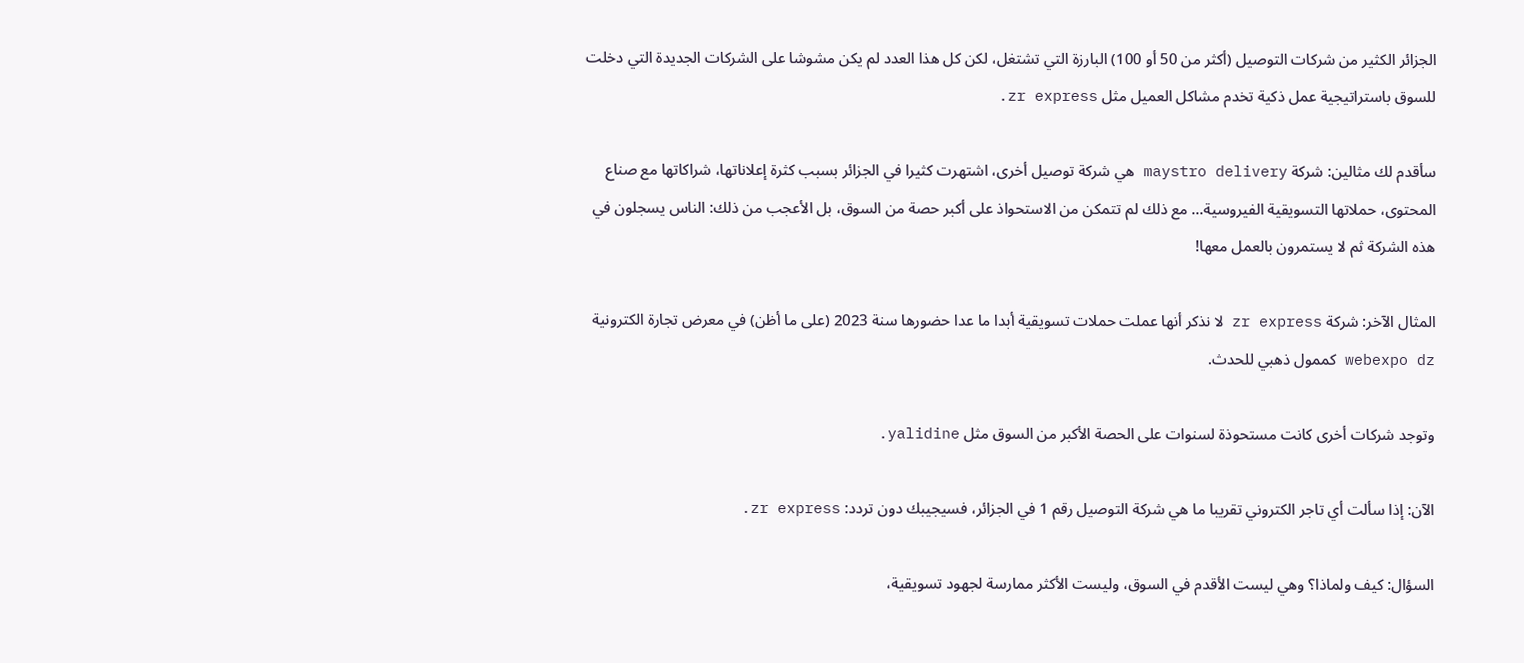الجزائر الكثير من شركات التوصيل (أكثر من 50 أو 100) البارزة التي تشتغل، لكن كل هذا العدد لم يكن مشوشا على الشركات الجديدة التي دخلت للسوق باستراتيجية عمل ذكية تخدم مشاكل العميل مثل zr express.

سأقدم لك مثالين: شركة maystro delivery هي شركة توصيل أخرى، اشتهرت كثيرا في الجزائر بسبب كثرة إعلاناتها، شراكاتها مع صناع المحتوى، حملاتها التسويقية الفيروسية... مع ذلك لم تتمكن من الاستحواذ على أكبر حصة من السوق، بل الأعجب من ذلك: الناس يسجلون في هذه الشركة ثم لا يستمرون بالعمل معها!

المثال الآخر: شركة zr express لا نذكر أنها عملت حملات تسويقية أبدا ما عدا حضورها سنة 2023 (على ما أظن) في معرض تجارة الكترونية webexpo dz كممول ذهبي للحدث.

وتوجد شركات أخرى كانت مستحوذة لسنوات على الحصة الأكبر من السوق مثل yalidine.

الآن: إذا سألت أي تاجر الكتروني تقريبا ما هي شركة التوصيل رقم 1 في الجزائر، فسيجيبك دون تردد: zr express.

السؤال: كيف ولماذا؟ وهي ليست الأقدم في السوق، وليست الأكثر ممارسة لجهود تسويقية،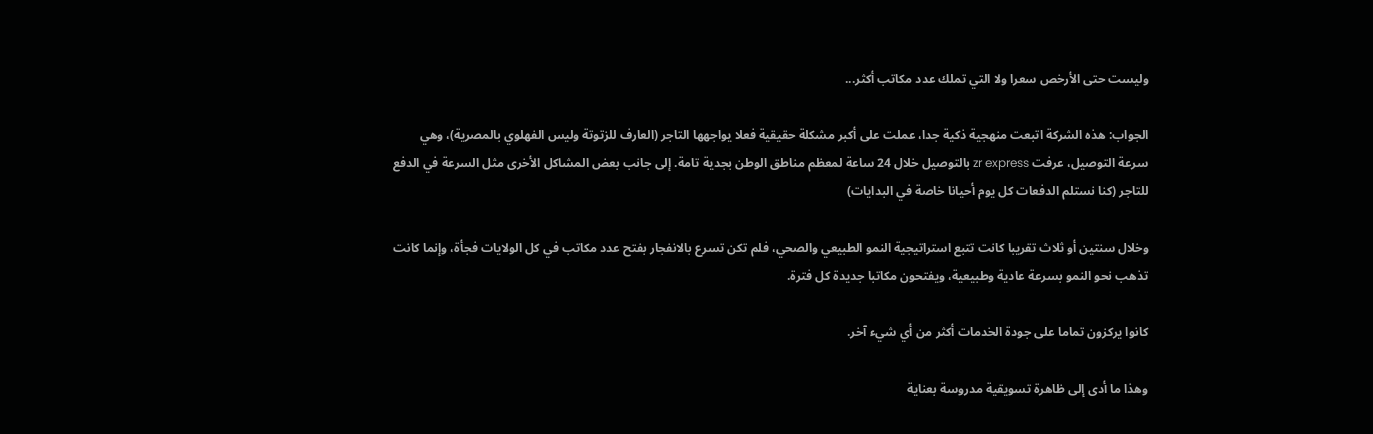وليست حتى الأرخص سعرا ولا التي تملك عدد مكاتب أكثر...

الجواب: هذه الشركة اتبعت منهجية ذكية جدا، عملت على أكبر مشكلة حقيقية فعلا يواجهها التاجر (العارف للزتوتة وليس الفهلوي بالمصرية)، وهي سرعة التوصيل، عرفت zr express بالتوصيل خلال 24 ساعة لمعظم مناطق الوطن بجدية تامة. إلى جانب بعض المشاكل الأخرى مثل السرعة في الدفع للتاجر (كنا نستلم الدفعات كل يوم أحيانا خاصة في البدايات)

وخلال سنتين أو ثلاث تقريبا كانت تتبع استراتيجية النمو الطبيعي والصحي، فلم تكن تسرع بالانفجار بفتح عدد مكاتب في كل الولايات فجأة، وإنما كانت تذهب نحو النمو بسرعة عادية وطبيعية، ويفتحون مكاتبا جديدة كل فترة.

كانوا يركزون تماما على جودة الخدمات أكثر من أي شيء آخر.

وهذا ما أدى إلى ظاهرة تسويقية مدروسة بعناية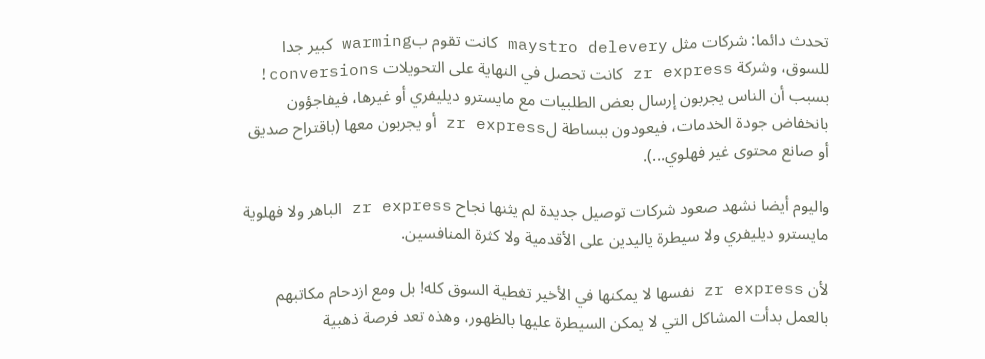تحدث دائما: شركات مثل maystro delevery كانت تقوم بwarming كبير جدا للسوق، وشركة zr express كانت تحصل في النهاية على التحويلات conversions! بسبب أن الناس يجربون إرسال بعض الطلبيات مع مايسترو ديليفري أو غيرها، فيفاجؤون بانخفاض جودة الخدمات، فيعودون ببساطة لzr express أو يجربون معها (باقتراح صديق أو صانع محتوى غير فهلوي...).

واليوم أيضا نشهد صعود شركات توصيل جديدة لم يثنها نجاح zr express الباهر ولا فهلوية مايسترو ديليفري ولا سيطرة ياليدين على الأقدمية ولا كثرة المنافسين.

لأن zr express نفسها لا يمكنها في الأخير تغطية السوق كله! بل ومع ازدحام مكاتبهم بالعمل بدأت المشاكل التي لا يمكن السيطرة عليها بالظهور، وهذه تعد فرصة ذهبية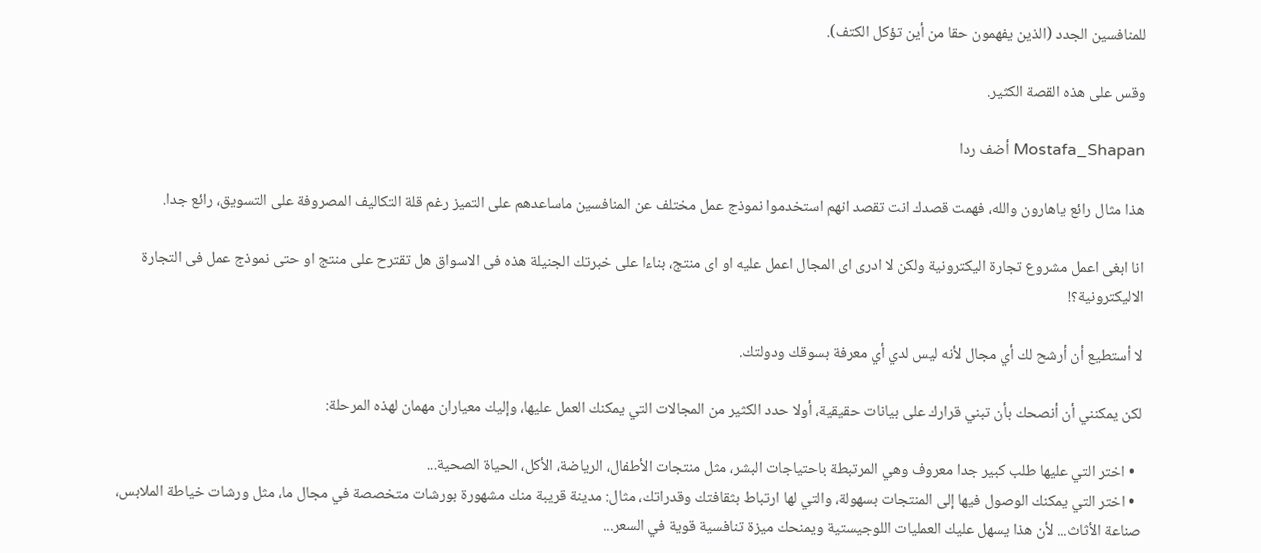للمنافسين الجدد (الذين يفهمون حقا من أين تؤكل الكتف).

وقس على هذه القصة الكثير.

Mostafa_Shapan أضف ردا

هذا مثال رائع ياهارون والله، فهمت قصدك انت تقصد انهم استخدموا نموذج عمل مختلف عن المنافسين ماساعدهم على التميز رغم قلة التكاليف المصروفة على التسويق، رائع جدا.

انا ابغى اعمل مشروع تجارة اليكترونية ولكن لا ادرى اى المجال اعمل عليه او اى منتج، بناءا على خبرتك الجنيلة هذه فى الاسواق هل تقترح على منتج او حتى نموذج عمل فى التجارة الاليكترونية؟!

لا أستطيع أن أرشح لك أي مجال لأنه ليس لدي أي معرفة بسوقك ودولتك.

لكن يمكنني أن أنصحك بأن تبني قرارك على بيانات حقيقية، أولا حدد الكثير من المجالات التي يمكنك العمل عليها، وإليك معياران مهمان لهذه المرحلة:

  • اختر التي عليها طلب كبير جدا معروف وهي المرتبطة باحتياجات البشر، مثل منتجات الأطفال، الرياضة، الأكل، الحياة الصحية...
  • اختر التي يمكنك الوصول فيها إلى المنتجات بسهولة، والتي لها ارتباط بثقافتك وقدراتك، مثال: مدينة قريبة منك مشهورة بورشات متخصصة في مجال ما، مثل ورشات خياطة الملابس، صناعة الأثاث... لأن هذا يسهل عليك العمليات اللوجيستية ويمنحك ميزة تنافسية قوية في السعر...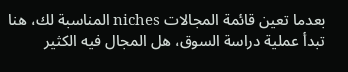بعدما تعين قائمة المجالات niches المناسبة لك، هنا تبدأ عملية دراسة السوق، هل المجال فيه الكثير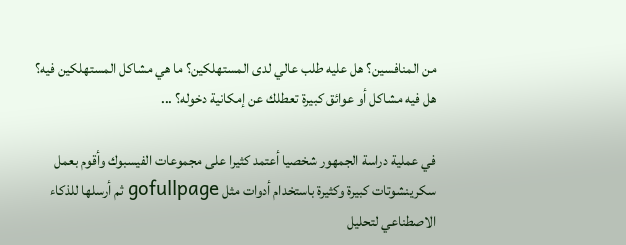من المنافسين؟ هل عليه طلب عالي لدى المستهلكين؟ ما هي مشاكل المستهلكين فيه؟ هل فيه مشاكل أو عوائق كبيرة تعطلك عن إمكانية دخوله؟ ...

في عملية دراسة الجمهور شخصيا أعتمد كثيرا على مجموعات الفيسبوك وأقوم بعمل سكرينشوتات كبيرة وكثيرة باستخدام أدوات مثل gofullpage ثم أرسلها للذكاء الاصطناعي لتحليل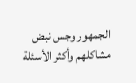الجمهور وجس نبض مشاكلهم وأكثر الأسئلة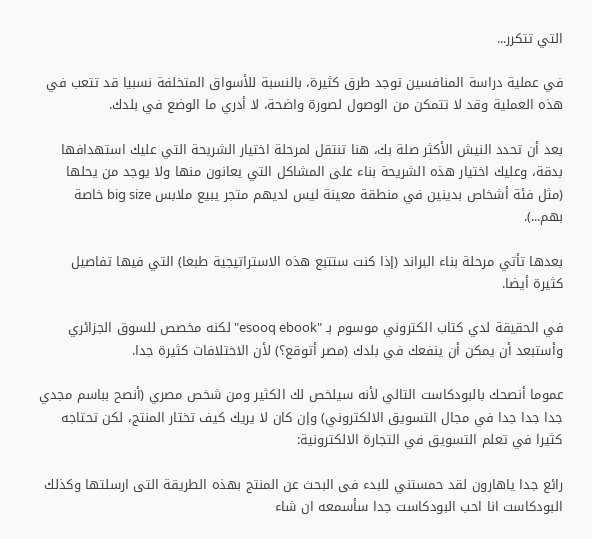التي تتكرر...

في عملية دراسة المنافسين توجد طرق كثيرة، بالنسبة للأسواق المتخلفة نسبيا قد تتعب في هذه العملية وقد لا تتمكن من الوصول لصورة واضحة، لا أدري ما الوضع في بلدك.

بعد أن تحدد النيش الأكثر صلة بك، هنا تنتقل لمرحلة اختيار الشريحة التي عليك استهدافها بدقة، وعليك اختيار هذه الشريحة بناء على المشاكل التي يعانون منها ولا يوجد من يحلها (مثل فئة أشخاص بدينين في منطقة معينة ليس لديهم متجر يبيع ملابس big size خاصة بهم...).

بعدها تأتي مرحلة بناء البراند (إذا كنت ستتبع هذه الاستراتيجية طبعا) التي فيها تفاصيل كثيرة أيضا.

في الحقيقة لدي كتاب الكتروني موسوم بـ "esooq ebook" لكنه مخصص للسوق الجزائري وأستبعد أن يمكن أن ينفعك في بلدك (مصر أتوقع؟) لأن الاختلافات كثيرة جدا.

عموما أنصحك بالبودكاست التالي لأنه سيلخص لك الكثير ومن شخص مصري (أنصح بباسم مجدي جدا جدا جدا في مجال التسويق الالكتروني) وإن كان لا يريك كيف تختار المنتج، لكن تحتاجه كثيرا في تعلم التسويق في التجارة الالكترونية:

رائع جدا ياهارون لقد حمستني للبدء فى البحث عن المنتج بهذه الطريقة التى ارسلتها وكذلك البودكاست انا احب البودكاست جدا سأسمعه ان شاء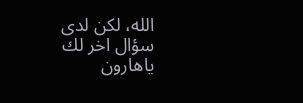الله، لكن لدى سؤال اخر لك ياهارون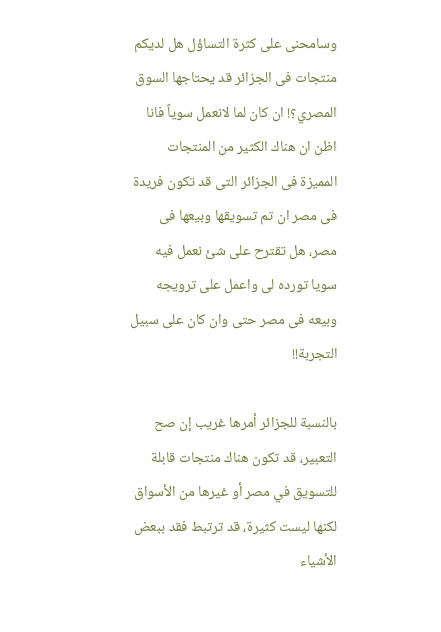وسامحنى على كثرة التساؤل هل لديكم منتجات فى الجزائر قد يحتاجها السوق المصري؟! ان كان لما لانعمل سوياً فانا اظن ان هناك الكثير من المنتجات المميزة فى الجزائر التى قد تكون فريدة فى مصر ان تم تسويقها وبيعها فى مصر، هل تقترح على شئ نعمل فيه سويا تورده لى واعمل على ترويجه وبيعه فى مصر حتى وان كان على سبيل التجربة!!

بالنسبة للجزائر أمرها غريب إن صح التعبير، قد تكون هناك منتجات قابلة للتسويق في مصر أو غيرها من الأسواق لكنها ليست كثيرة، قد ترتبط فقد ببعض الأشياء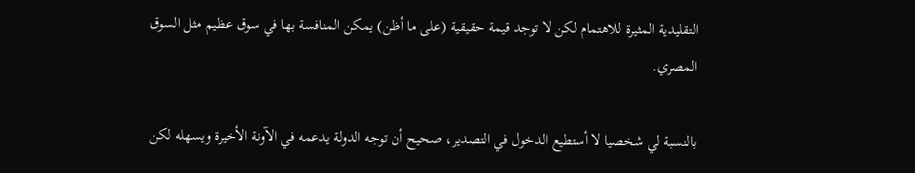التقليدية المثيرة للاهتمام لكن لا توجد قيمة حقيقية (على ما أظن) يمكن المنافسة بها في سوق عظيم مثل السوق المصري.

بالنسبة لي شخصيا لا أستطيع الدخول في التصدير، صحيح أن توجه الدولة يدعمه في الآونة الأخيرة ويسهله لكن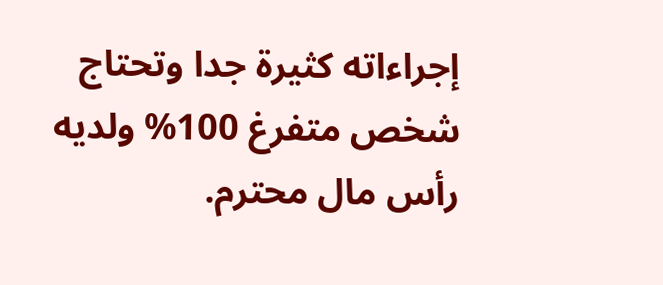إجراءاته كثيرة جدا وتحتاج شخص متفرغ 100% ولديه رأس مال محترم.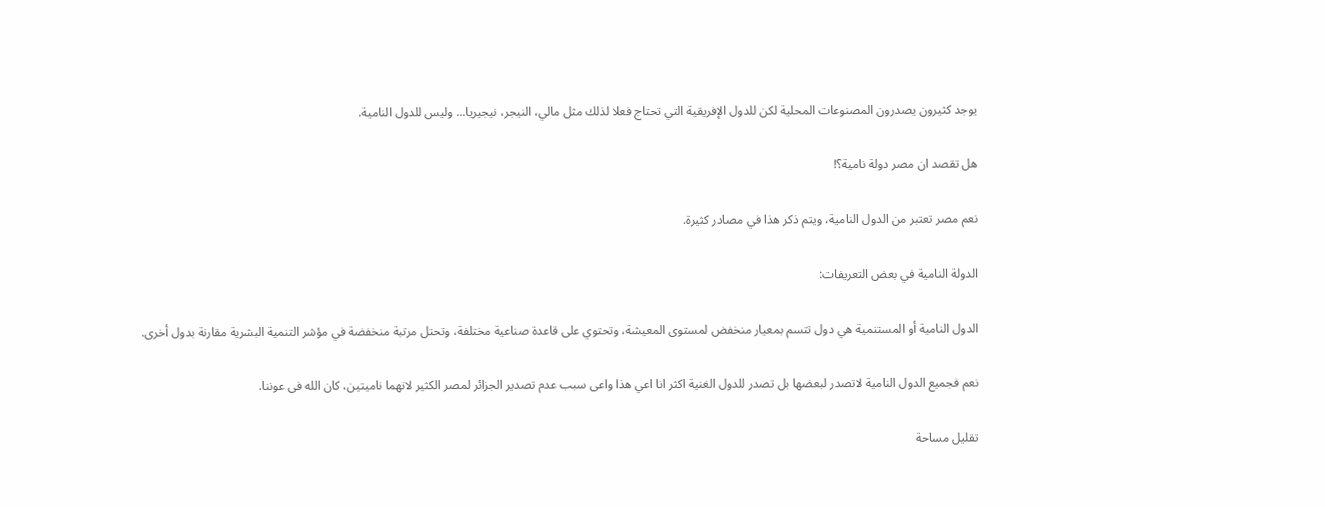يوجد كثيرون يصدرون المصنوعات المحلية لكن للدول الإفريقية التي تحتاج فعلا لذلك مثل مالي، النيجر، نيجيريا... وليس للدول النامية.

هل تقصد ان مصر دولة نامية؟!

نعم مصر تعتبر من الدول النامية، ويتم ذكر هذا في مصادر كثيرة.

الدولة النامية في بعض التعريفات:

الدول النامية أو المستنمية هي دول تتسم بمعيار منخفض لمستوى المعيشة، وتحتوي على قاعدة صناعية مختلفة، وتحتل مرتبة منخفضة في مؤشر التنمية البشرية مقارنة بدول أخرى.

نعم فجميع الدول النامية لاتصدر لبعضها بل تصدر للدول الغنية اكثر انا اعي هذا واعى سبب عدم تصدير الجزائر لمصر الكثير لانهما ناميتين، كان الله فى عوننا.

تقليل مساحة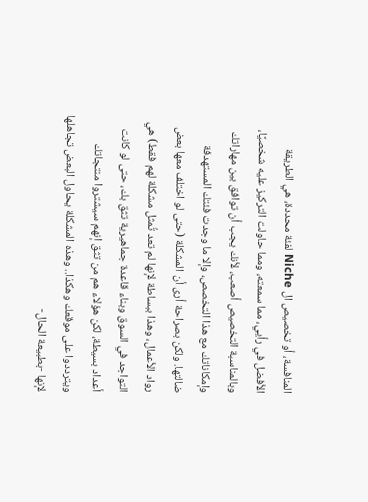المنافسة، أو تخصيص ال Niche لفئة محددة، هي الطريقة الأفضل في رأيي، مما سمعته، ومما حاولت التركيز عليه شخصيًا، وبالمناسبة التخصيص أصعب، لأنك يجب أن توافق بين مهاراتك وإمكاناتك مع هذا التخصص، وإلا ما وجدت فئتك المستهدفة ضالتها. ولكن بصراحة أرى أن المشكلة (حتى لو اختلف معها بعض رواد الأعمال، وهذا ببساطة لإنها لم تعد تُمثل مشكلة لهم فقط) هي التواجد في السوق وبناء قاعدة جماهيرية تثق بك، حتى لو كانت أعداد بسيطة، لكن هؤلاء هم من تثق إنهم سيشتروا منتجاتك ويترددوا على موقعك وهكذا.. وهذه المشكلة يحاول البعض تجاهلها لإنها -بطبيعة الحال-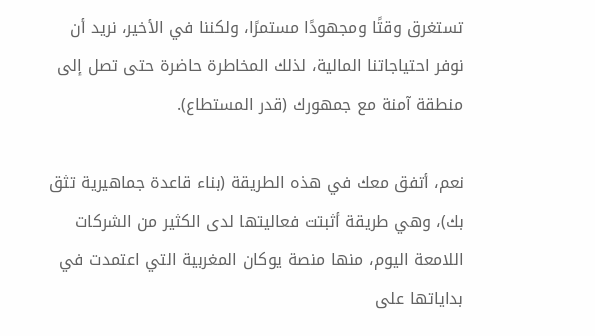تستغرق وقتًا ومجهودًا مستمرًا، ولكننا في الأخير، نريد أن نوفر احتياجاتنا المالية، لذلك المخاطرة حاضرة حتى تصل إلى منطقة آمنة مع جمهورك (قدر المستطاع).

نعم، أتفق معك في هذه الطريقة (بناء قاعدة جماهيرية تثق بك)، وهي طريقة أثبتت فعاليتها لدى الكثير من الشركات اللامعة اليوم، منها منصة يوكان المغربية التي اعتمدت في بداياتها على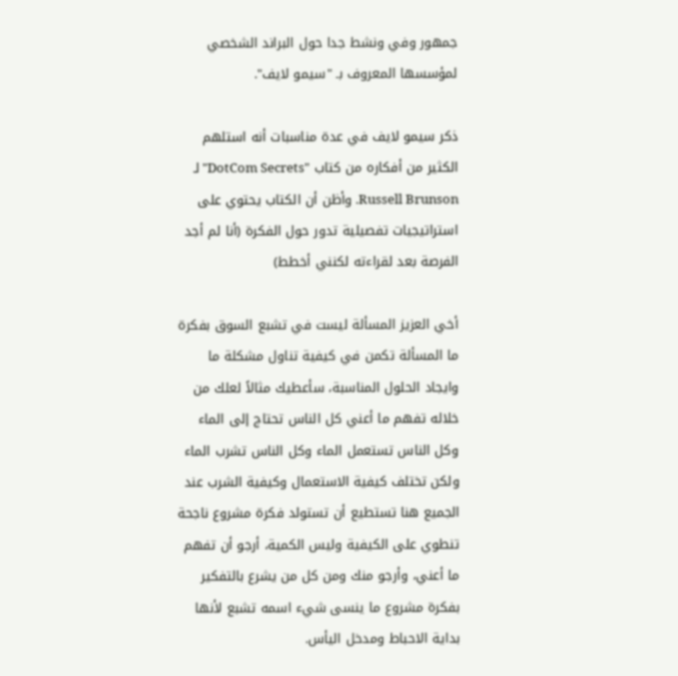جمهور وفي ونشط جدا حول البراند الشخصي لمؤسسها المعروف بـ "سيمو لايف".

ذكر سيمو لايف في عدة مناسبات أنه استلهم الكثير من أفكاره من كتاب "DotCom Secrets" لـ Russell Brunson. وأظن أن الكتاب يحتوي على استراتيجيات تفصيلية تدور حول الفكرة (أنا لم أجد الفرصة بعد لقراءته لكنني أخطط)

أخي العزيز المسألة ليست في تشبع السوق بفكرة ما المسألة تكمن في كيفية تناول مشكلة ما وايجاد الحلول المناسبة، سأعطيك مثالاً لعلك من خلاله تفهم ما أعني كل الناس تحتاج إلى الماء وكل الناس تستعمل الماء وكل الناس تشرب الماء ولكن تختلف كيفية الاستعمال وكيفية الشرب عند الجميع هنا تستطيع أن تستولد فكرة مشروع ناجحة تنطوي على الكيفية وليس الكمية، أرجو أن تفهم ما أعني، وأرجو منك ومن كل من يشرع بالتفكير بفكرة مشروع ما ينسى شيء اسمه تشبع لأنها بداية الاحباط ومدخل اليأس.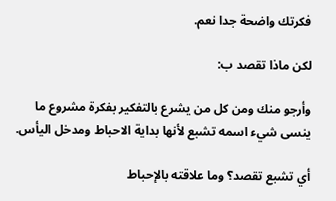فكرتك واضحة جدا نعم.

لكن ماذا تقصد ب:

وأرجو منك ومن كل من يشرع بالتفكير بفكرة مشروع ما ينسى شيء اسمه تشبع لأنها بداية الاحباط ومدخل اليأس.

أي تشبع تقصد؟ وما علاقته بالإحباط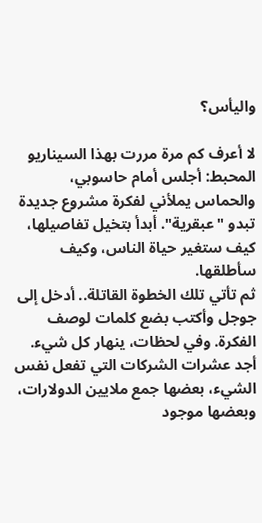واليأس؟

لا أعرف كم مرة مررت بهذا السيناريو المحبط: أجلس أمام حاسوبي، والحماس يملأني لفكرة مشروع جديدة تبدو "عبقرية". أبدأ بتخيل تفاصيلها، كيف ستغير حياة الناس، وكيف سأطلقها.
ثم تأتي تلك الخطوة القاتلة.. أدخل إلى جوجل وأكتب بضع كلمات لوصف الفكرة. وفي لحظات، ينهار كل شيء. أجد عشرات الشركات التي تفعل نفس الشيء، بعضها جمع ملايين الدولارات، وبعضها موجود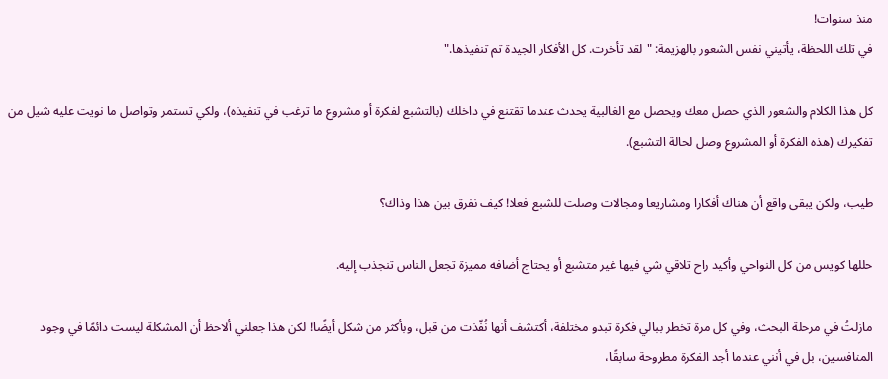منذ سنوات!
في تلك اللحظة، يأتيني نفس الشعور بالهزيمة: "لقد تأخرت. كل الأفكار الجيدة تم تنفيذها."

كل هذا الكلام والشعور الذي حصل معك ويحصل مع الغالبية يحدث عندما تقتنع في داخلك (بالتشبع لفكرة أو مشروع ما ترغب في تنفيذه)، ولكي تستمر وتواصل ما نويت عليه شيل من تفكيرك (هذه الفكرة أو المشروع وصل لحالة التشبع).

طيب، ولكن يبقى واقع أن هناك أفكارا ومشاريعا ومجالات وصلت للشبع فعلا! كيف نفرق بين هذا وذاك؟

حللها كويس من كل النواحي وأكيد راح تلاقي شي فيها غير متشبع أو يحتاج أضافه مميزة تجعل الناس تنجذب إليه.

مازلتُ في مرحلة البحث، وفي كل مرة تخطر ببالي فكرة تبدو مختلفة، أكتشف أنها نُفّذت من قبل، وبأكثر من شكل أيضًا! لكن هذا جعلني ألاحظ أن المشكلة ليست دائمًا في وجود المنافسين، بل في أنني عندما أجد الفكرة مطروحة سابقًا،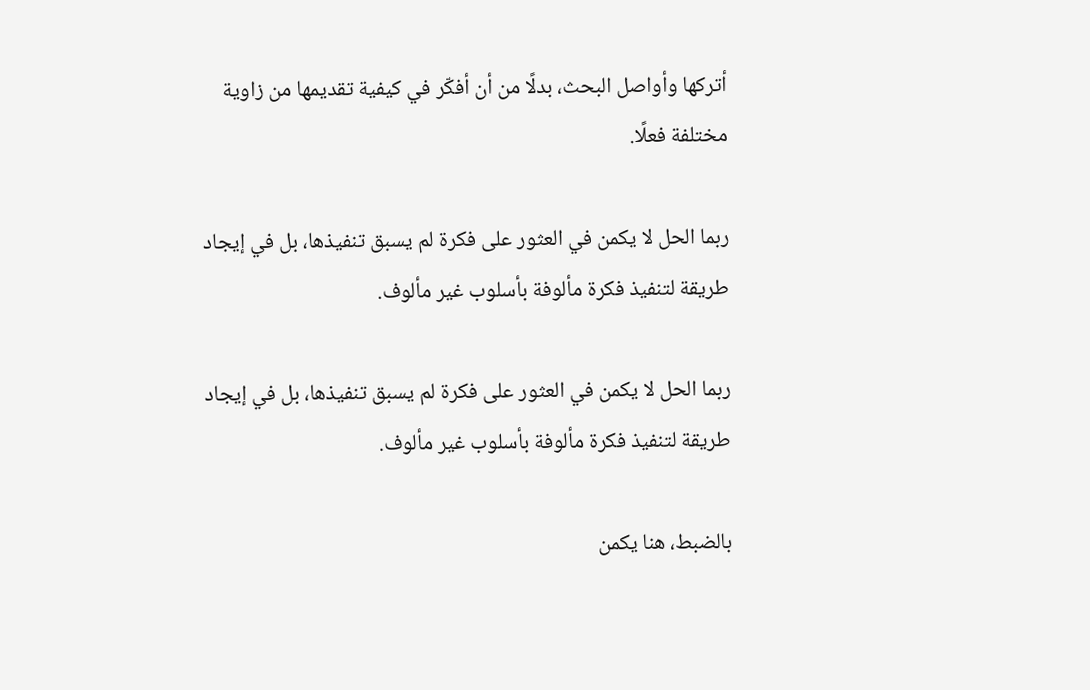أتركها وأواصل البحث، بدلًا من أن أفكّر في كيفية تقديمها من زاوية مختلفة فعلًا.

ربما الحل لا يكمن في العثور على فكرة لم يسبق تنفيذها، بل في إيجاد طريقة لتنفيذ فكرة مألوفة بأسلوب غير مألوف.

ربما الحل لا يكمن في العثور على فكرة لم يسبق تنفيذها، بل في إيجاد طريقة لتنفيذ فكرة مألوفة بأسلوب غير مألوف.

بالضبط، هنا يكمن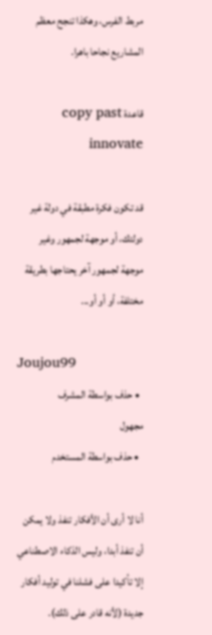مربط الفرس، وهكذا تنجح معظم المشاريع نجاحا باهرا.

قاعدة copy past innovate

قد تكون فكرة مطبقة في دولة غير دولتك، أو موجهة لجمهور وغير موجهة لجمهور آخر يحتاجها بطريقة مختلفة، أو أو أو...

Joujou99
  • حذف بواسطة المشرف
مجهول
  • حذف بواسطة المستخدم

أنا لا أرى أن الأفكار تنفذ ولا يمكن أن تنفذ أبدا، وليس الذكاء الاصطناعي إلا تأكيدا على فشلنا في توليد أفكار جديدة (لأنه قادر على ذلك).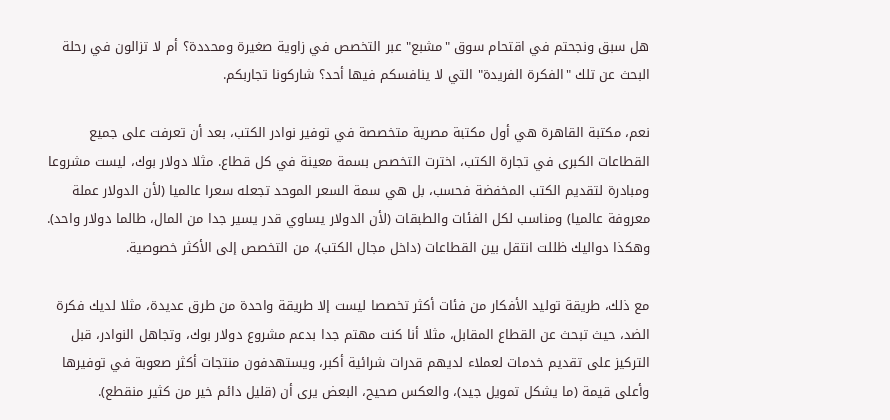هل سبق ونجحتم في اقتحام سوق "مشبع" عبر التخصص في زاوية صغيرة ومحددة؟ أم لا تزالون في رحلة البحث عن تلك "الفكرة الفريدة" التي لا ينافسكم فيها أحد؟ شاركونا تجاربكم.

نعم، مكتبة القاهرة هي أول مكتبة مصرية متخصصة في توفير نوادر الكتب، بعد أن تعرفت على جميع القطاعات الكبرى في تجارة الكتب، اخترت التخصص بسمة معينة في كل قطاع. مثلا دولار بوك، ليست مشروعا ومبادرة لتقديم الكتب المخفضة فحسب، بل هي سمة السعر الموحد تجعله سعرا عالميا (لأن الدولار عملة معروفة عالميا) ومناسب لكل الفئات والطبقات (لأن الدولار يساوي قدر يسير جدا من المال، طالما دولار واحد). وهكذا دواليك ظللت انتقل بين القطاعات (داخل مجال الكتب)، من التخصص إلى الأكثر خصوصية.

مع ذلك، طريقة توليد الأفكار من فئات أكثر تخصصا ليست إلا طريقة واحدة من طرق عديدة، مثلا لديك فكرة الضد، حيث تبحث عن القطاع المقابل، مثلا أنا كنت مهتم جدا بدعم مشروع دولار بوك، وتجاهل النوادر، قبل التركيز على تقديم خدمات لعملاء لديهم قدرات شرائية أكبر، ويستهدفون منتجات أكثر صعوبة في توفيرها وأعلى قيمة (ما يشكل تمويل جيد)، والعكس صحيح، البعض يرى أن (قليل دائم خير من كثير منقطع).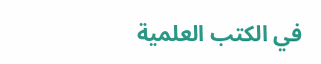في الكتب العلمية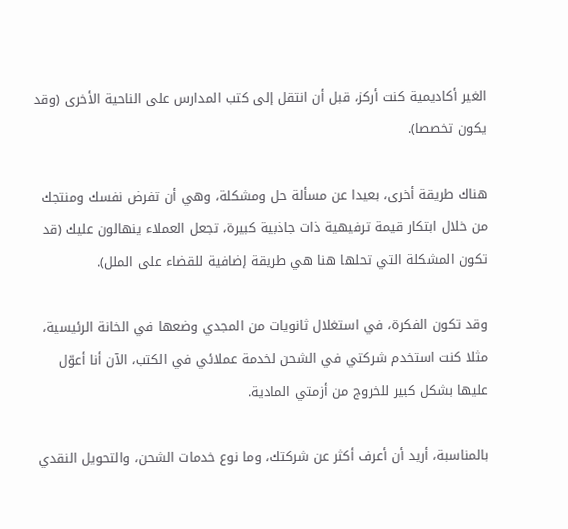الغير أكاديمية كنت أركز، قبل أن انتقل إلى كتب المدارس على الناحية الأخرى (وقد يكون تخصصا).

هناك طريقة أخرى، بعيدا عن مسألة حل ومشكلة، وهي أن تفرض نفسك ومنتجك من خلال ابتكار قيمة ترفيهية ذات جاذبية كبيرة، تجعل العملاء ينهالون عليك (قد تكون المشكلة التي تحلها هنا هي طريقة إضافية للقضاء على الملل).

وقد تكون الفكرة، في استغلال ثانويات من المجدي وضعها في الخانة الرئيسية، مثلا كنت استخدم شركتي في الشحن لخدمة عملائي في الكتب، الآن أنا أعوّل عليها بشكل كبير للخروج من أزمتي المادية.

بالمناسبة، أريد أن أعرف أكثر عن شركتك، وما نوع خدمات الشحن، والتحويل النقدي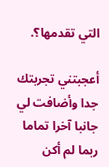التي تقدمها؟.

أعجبتني تجربتك جدا وأضافت لي جانبا آخرا تماما ربما لم أكن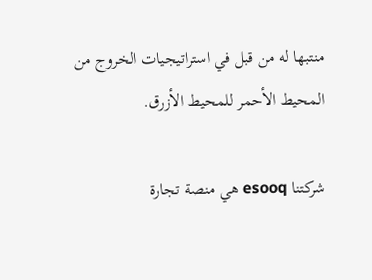منتبها له من قبل في استراتيجيات الخروج من المحيط الأحمر للمحيط الأزرق.

شركتنا esooq هي منصة تجارة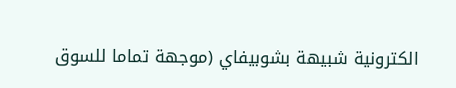الكترونية شبيهة بشوبيفاي (موجهة تماما للسوق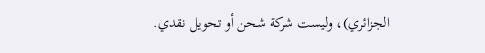الجزائري)، وليست شركة شحن أو تحويل نقدي.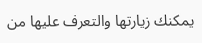يمكنك زيارتها والتعرف عليها من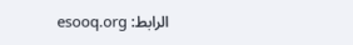الرابط: esooq.org